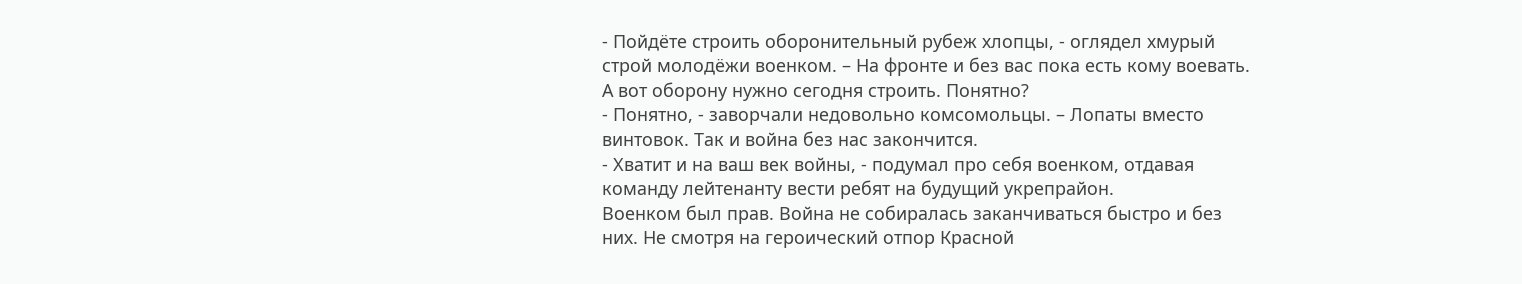- Пойдёте строить оборонительный рубеж хлопцы, - оглядел хмурый строй молодёжи военком. – На фронте и без вас пока есть кому воевать. А вот оборону нужно сегодня строить. Понятно?
- Понятно, - заворчали недовольно комсомольцы. – Лопаты вместо винтовок. Так и война без нас закончится.
- Хватит и на ваш век войны, - подумал про себя военком, отдавая команду лейтенанту вести ребят на будущий укрепрайон.
Военком был прав. Война не собиралась заканчиваться быстро и без них. Не смотря на героический отпор Красной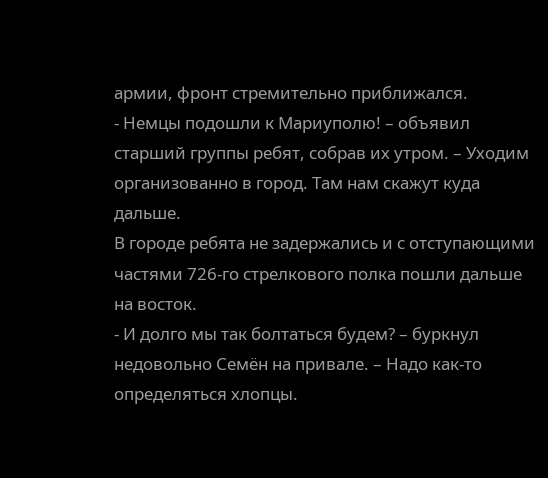армии, фронт стремительно приближался.
- Немцы подошли к Мариуполю! – объявил старший группы ребят, собрав их утром. – Уходим организованно в город. Там нам скажут куда дальше.
В городе ребята не задержались и с отступающими частями 726-го стрелкового полка пошли дальше на восток.
- И долго мы так болтаться будем? – буркнул недовольно Семён на привале. – Надо как-то определяться хлопцы.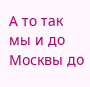А то так мы и до Москвы до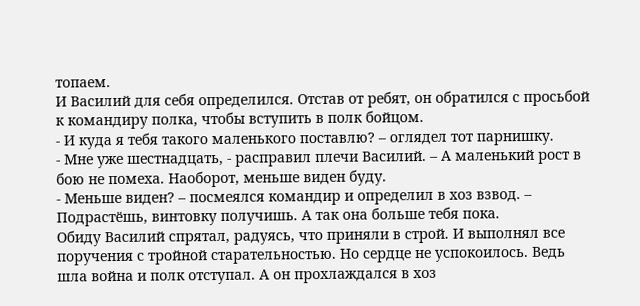топаем.
И Василий для себя определился. Отстав от ребят, он обратился с просьбой к командиру полка, чтобы вступить в полк бойцом.
- И куда я тебя такого маленького поставлю? – оглядел тот парнишку.
- Мне уже шестнадцать, - расправил плечи Василий. – А маленький рост в бою не помеха. Наоборот, меньше виден буду.
- Меньше виден? – посмеялся командир и определил в хоз взвод. – Подрастёшь, винтовку получишь. А так она больше тебя пока.
Обиду Василий спрятал, радуясь, что приняли в строй. И выполнял все поручения с тройной старательностью. Но сердце не успокоилось. Ведь шла война и полк отступал. А он прохлаждался в хоз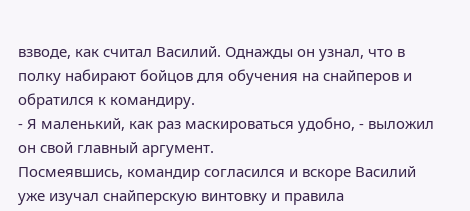взводе, как считал Василий. Однажды он узнал, что в полку набирают бойцов для обучения на снайперов и обратился к командиру.
- Я маленький, как раз маскироваться удобно, - выложил он свой главный аргумент.
Посмеявшись, командир согласился и вскоре Василий уже изучал снайперскую винтовку и правила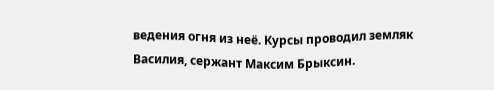ведения огня из неё. Курсы проводил земляк Василия, сержант Максим Брыксин.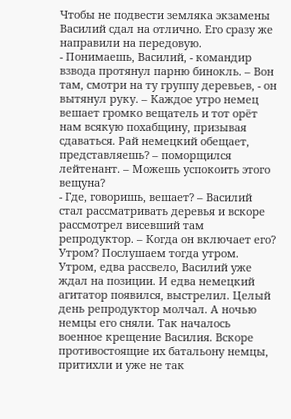Чтобы не подвести земляка экзамены Василий сдал на отлично. Его сразу же направили на передовую.
- Понимаешь, Василий, - командир взвода протянул парню бинокль. – Вон там, смотри на ту группу деревьев, - он вытянул руку. – Каждое утро немец вешает громко вещатель и тот орёт нам всякую похабщину, призывая сдаваться. Рай немецкий обещает, представляешь? – поморщился лейтенант. – Можешь успокоить этого вещуна?
- Где, говоришь, вешает? – Василий стал рассматривать деревья и вскоре рассмотрел висевший там репродуктор. – Когда он включает его? Утром? Послушаем тогда утром.
Утром, едва рассвело, Василий уже ждал на позиции. И едва немецкий агитатор появился, выстрелил. Целый день репродуктор молчал. А ночью немцы его сняли. Так началось военное крещение Василия. Вскоре противостоящие их батальону немцы, притихли и уже не так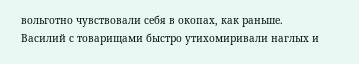вольготно чувствовали себя в окопах, как раньше. Василий с товарищами быстро утихомиривали наглых и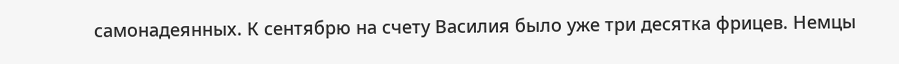самонадеянных. К сентябрю на счету Василия было уже три десятка фрицев. Немцы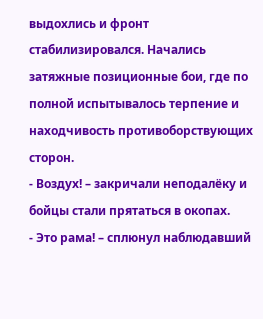выдохлись и фронт стабилизировался. Начались затяжные позиционные бои, где по полной испытывалось терпение и находчивость противоборствующих сторон.
- Воздух! – закричали неподалёку и бойцы стали прятаться в окопах.
- Это рама! – сплюнул наблюдавший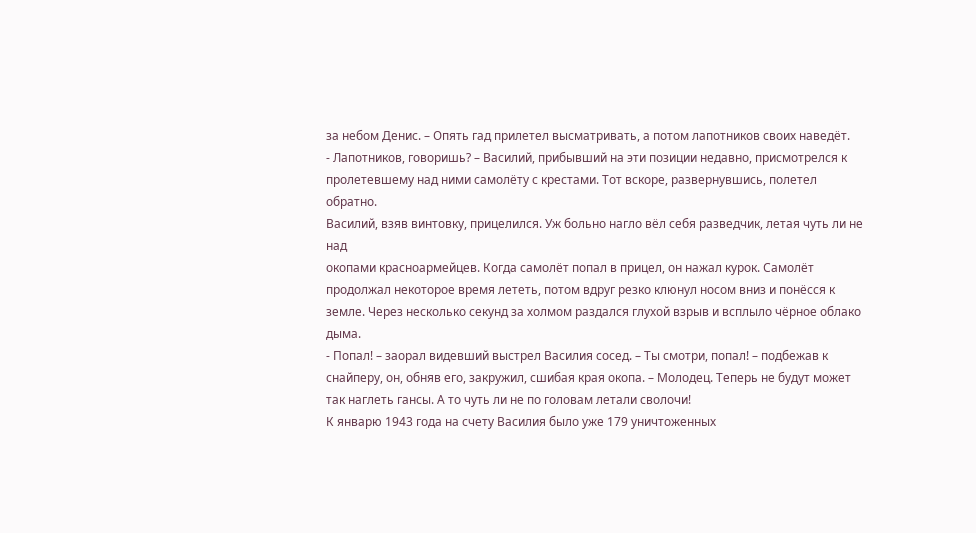за небом Денис. – Опять гад прилетел высматривать, а потом лапотников своих наведёт.
- Лапотников, говоришь? – Василий, прибывший на эти позиции недавно, присмотрелся к пролетевшему над ними самолёту с крестами. Тот вскоре, развернувшись, полетел обратно.
Василий, взяв винтовку, прицелился. Уж больно нагло вёл себя разведчик, летая чуть ли не над
окопами красноармейцев. Когда самолёт попал в прицел, он нажал курок. Самолёт продолжал некоторое время лететь, потом вдруг резко клюнул носом вниз и понёсся к земле. Через несколько секунд за холмом раздался глухой взрыв и всплыло чёрное облако дыма.
- Попал! – заорал видевший выстрел Василия сосед. – Ты смотри, попал! – подбежав к снайперу, он, обняв его, закружил, сшибая края окопа. – Молодец. Теперь не будут может так наглеть гансы. А то чуть ли не по головам летали сволочи!
К январю 1943 года на счету Василия было уже 179 уничтоженных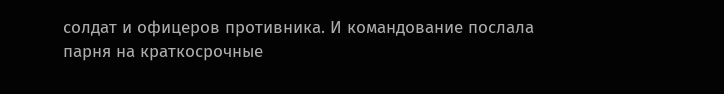солдат и офицеров противника. И командование послала парня на краткосрочные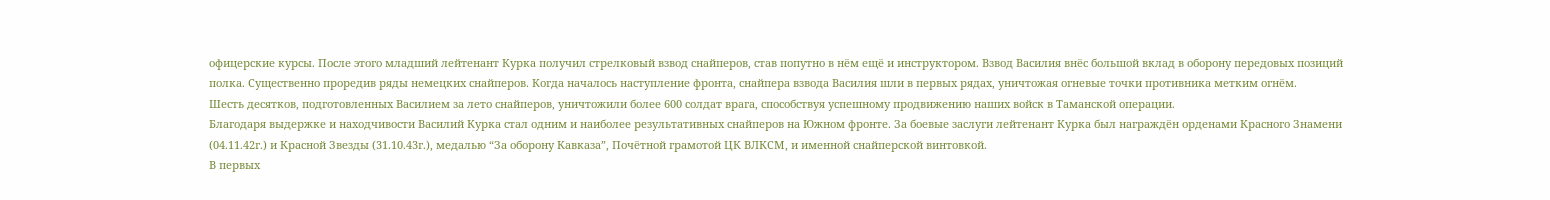офицерские курсы. После этого младший лейтенант Курка получил стрелковый взвод снайперов, став попутно в нём ещё и инструктором. Взвод Василия внёс большой вклад в оборону передовых позиций полка. Существенно проредив ряды немецких снайперов. Когда началось наступление фронта, снайпера взвода Василия шли в первых рядах, уничтожая огневые точки противника метким огнём.
Шесть десятков, подготовленных Василием за лето снайперов, уничтожили более 600 солдат врага, способствуя успешному продвижению наших войск в Таманской операции.
Благодаря выдержке и находчивости Василий Курка стал одним и наиболее результативных снайперов на Южном фронте. За боевые заслуги лейтенант Курка был награждён орденами Красного Знамени (04.11.42г.) и Красной Звезды (31.10.43г.), медалью “За оборону Кавказа”, Почётной грамотой ЦК ВЛКСМ, и именной снайперской винтовкой.
В первых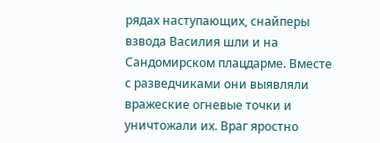рядах наступающих, снайперы взвода Василия шли и на Сандомирском плацдарме. Вместе с разведчиками они выявляли вражеские огневые точки и уничтожали их. Враг яростно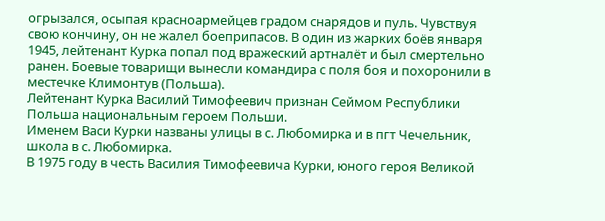огрызался, осыпая красноармейцев градом снарядов и пуль. Чувствуя свою кончину, он не жалел боеприпасов. В один из жарких боёв января 1945, лейтенант Курка попал под вражеский артналёт и был смертельно ранен. Боевые товарищи вынесли командира с поля боя и похоронили в местечке Климонтув (Польша).
Лейтенант Курка Василий Тимофеевич признан Сеймом Республики Польша национальным героем Польши.
Именем Васи Курки названы улицы в с. Любомирка и в пгт Чечельник, школа в с. Любомирка.
В 1975 году в честь Василия Тимофеевича Курки, юного героя Великой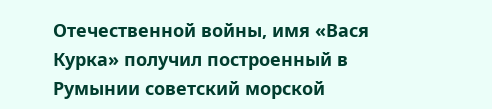Отечественной войны, имя «Вася Курка» получил построенный в Румынии советский морской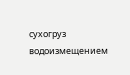сухогруз водоизмещением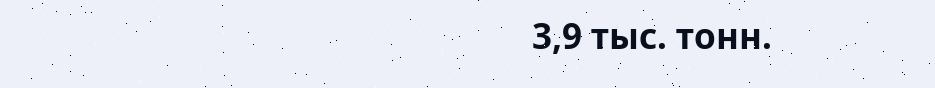3,9 тыс. тонн.